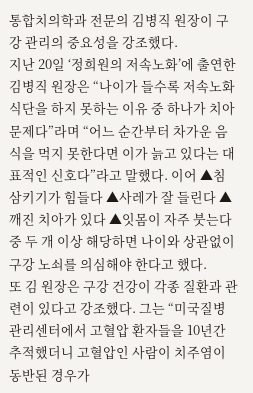통합치의학과 전문의 김병직 원장이 구강 관리의 중요성을 강조했다.
지난 20일 ‘정희원의 저속노화’에 출연한 김병직 원장은 “나이가 들수록 저속노화 식단을 하지 못하는 이유 중 하나가 치아 문제다”라며 “어느 순간부터 차가운 음식을 먹지 못한다면 이가 늙고 있다는 대표적인 신호다”라고 말했다. 이어 ▲침 삼키기가 힘들다 ▲사레가 잘 들린다 ▲깨진 치아가 있다 ▲잇몸이 자주 붓는다 중 두 개 이상 해당하면 나이와 상관없이 구강 노쇠를 의심해야 한다고 했다.
또 김 원장은 구강 건강이 각종 질환과 관련이 있다고 강조했다. 그는 “미국질병관리센터에서 고혈압 환자들을 10년간 추적했더니 고혈압인 사람이 치주염이 동반된 경우가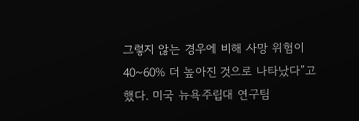그렇지 않는 경우에 비해 사망 위험이 40~60% 더 높아진 것으로 나타났다”고 했다. 미국 뉴욕주립대 연구팀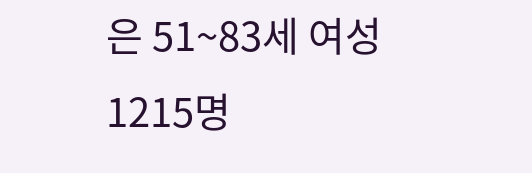은 51~83세 여성 1215명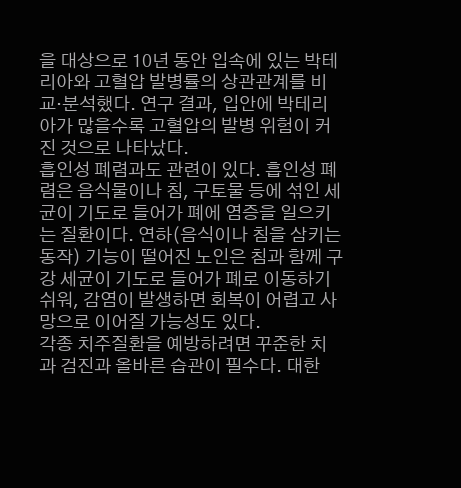을 대상으로 10년 동안 입속에 있는 박테리아와 고혈압 발병률의 상관관계를 비교·분석했다. 연구 결과, 입안에 박테리아가 많을수록 고혈압의 발병 위험이 커진 것으로 나타났다.
흡인성 폐렴과도 관련이 있다. 흡인성 폐렴은 음식물이나 침, 구토물 등에 섞인 세균이 기도로 들어가 폐에 염증을 일으키는 질환이다. 연하(음식이나 침을 삼키는 동작) 기능이 떨어진 노인은 침과 함께 구강 세균이 기도로 들어가 폐로 이동하기 쉬워, 감염이 발생하면 회복이 어렵고 사망으로 이어질 가능성도 있다.
각종 치주질환을 예방하려면 꾸준한 치과 검진과 올바른 습관이 필수다. 대한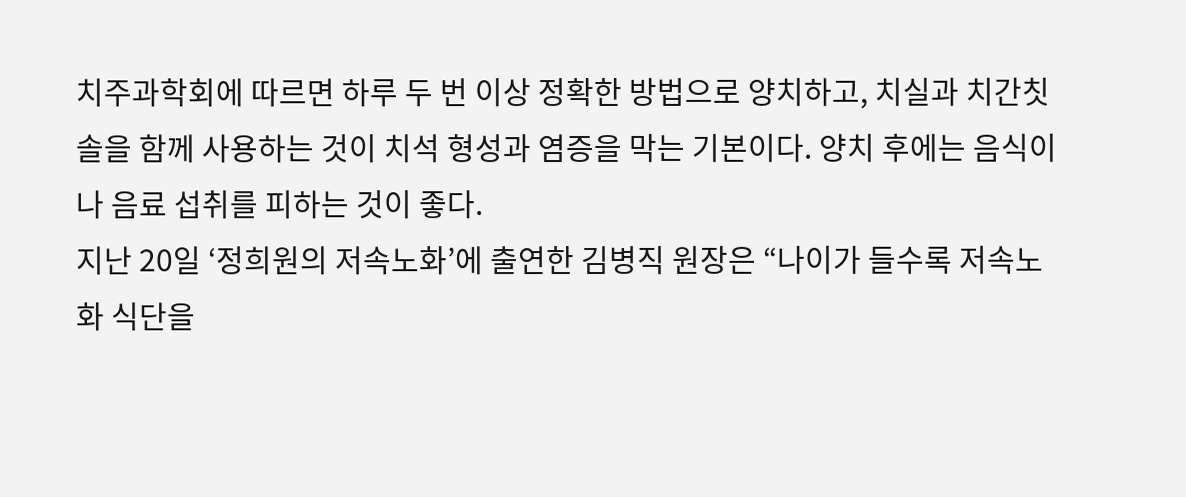치주과학회에 따르면 하루 두 번 이상 정확한 방법으로 양치하고, 치실과 치간칫솔을 함께 사용하는 것이 치석 형성과 염증을 막는 기본이다. 양치 후에는 음식이나 음료 섭취를 피하는 것이 좋다.
지난 20일 ‘정희원의 저속노화’에 출연한 김병직 원장은 “나이가 들수록 저속노화 식단을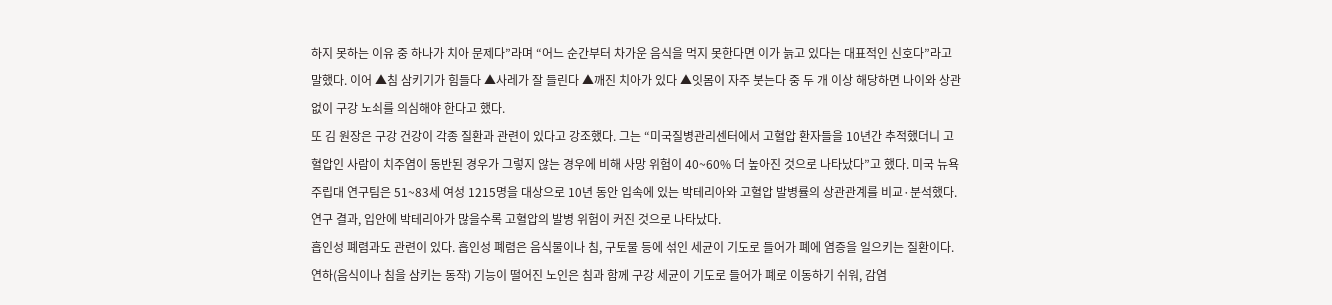하지 못하는 이유 중 하나가 치아 문제다”라며 “어느 순간부터 차가운 음식을 먹지 못한다면 이가 늙고 있다는 대표적인 신호다”라고 말했다. 이어 ▲침 삼키기가 힘들다 ▲사레가 잘 들린다 ▲깨진 치아가 있다 ▲잇몸이 자주 붓는다 중 두 개 이상 해당하면 나이와 상관없이 구강 노쇠를 의심해야 한다고 했다.
또 김 원장은 구강 건강이 각종 질환과 관련이 있다고 강조했다. 그는 “미국질병관리센터에서 고혈압 환자들을 10년간 추적했더니 고혈압인 사람이 치주염이 동반된 경우가 그렇지 않는 경우에 비해 사망 위험이 40~60% 더 높아진 것으로 나타났다”고 했다. 미국 뉴욕주립대 연구팀은 51~83세 여성 1215명을 대상으로 10년 동안 입속에 있는 박테리아와 고혈압 발병률의 상관관계를 비교·분석했다. 연구 결과, 입안에 박테리아가 많을수록 고혈압의 발병 위험이 커진 것으로 나타났다.
흡인성 폐렴과도 관련이 있다. 흡인성 폐렴은 음식물이나 침, 구토물 등에 섞인 세균이 기도로 들어가 폐에 염증을 일으키는 질환이다. 연하(음식이나 침을 삼키는 동작) 기능이 떨어진 노인은 침과 함께 구강 세균이 기도로 들어가 폐로 이동하기 쉬워, 감염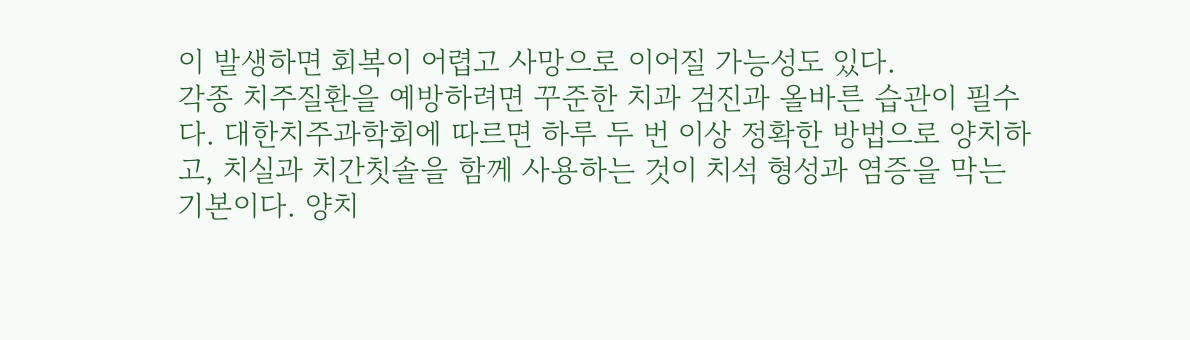이 발생하면 회복이 어렵고 사망으로 이어질 가능성도 있다.
각종 치주질환을 예방하려면 꾸준한 치과 검진과 올바른 습관이 필수다. 대한치주과학회에 따르면 하루 두 번 이상 정확한 방법으로 양치하고, 치실과 치간칫솔을 함께 사용하는 것이 치석 형성과 염증을 막는 기본이다. 양치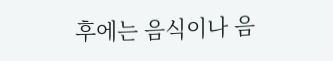후에는 음식이나 음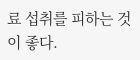료 섭취를 피하는 것이 좋다.